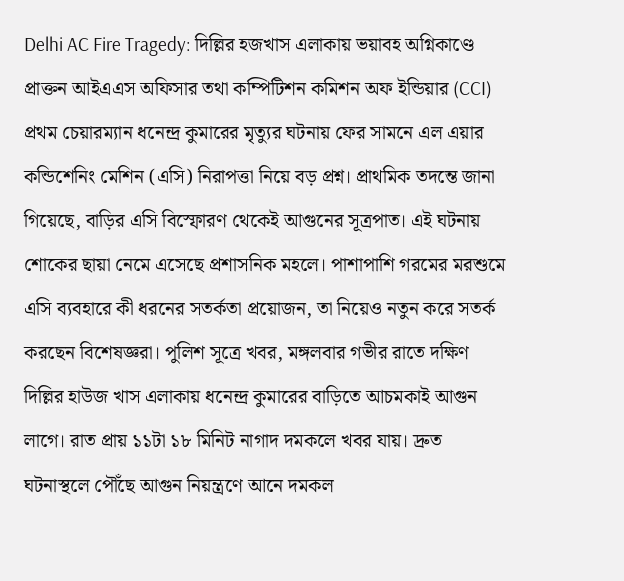Delhi AC Fire Tragedy: দিল্লির হজখাস এলাকায় ভয়াবহ অগ্নিকাণ্ডে প্রাক্তন আইএএস অফিসার তথা কম্পিটিশন কমিশন অফ ইন্ডিয়ার (CCI) প্রথম চেয়ারম্যান ধনেন্দ্র কুমারের মৃত্যুর ঘটনায় ফের সামনে এল এয়ার কন্ডিশেনিং মেশিন (এসি) নিরাপত্তা নিয়ে বড় প্রশ্ন। প্রাথমিক তদন্তে জানা গিয়েছে, বাড়ির এসি বিস্ফোরণ থেকেই আগুনের সূত্রপাত। এই ঘটনায় শোকের ছায়া নেমে এসেছে প্রশাসনিক মহলে। পাশাপাশি গরমের মরশুমে এসি ব্যবহারে কী ধরনের সতর্কতা প্রয়োজন, তা নিয়েও নতুন করে সতর্ক করছেন বিশেষজ্ঞরা। পুলিশ সূত্রে খবর, মঙ্গলবার গভীর রাতে দক্ষিণ দিল্লির হাউজ খাস এলাকায় ধনেন্দ্র কুমারের বাড়িতে আচমকাই আগুন লাগে। রাত প্রায় ১১টা ১৮ মিনিট নাগাদ দমকলে খবর যায়। দ্রুত ঘটনাস্থলে পৌঁছে আগুন নিয়ন্ত্রণে আনে দমকল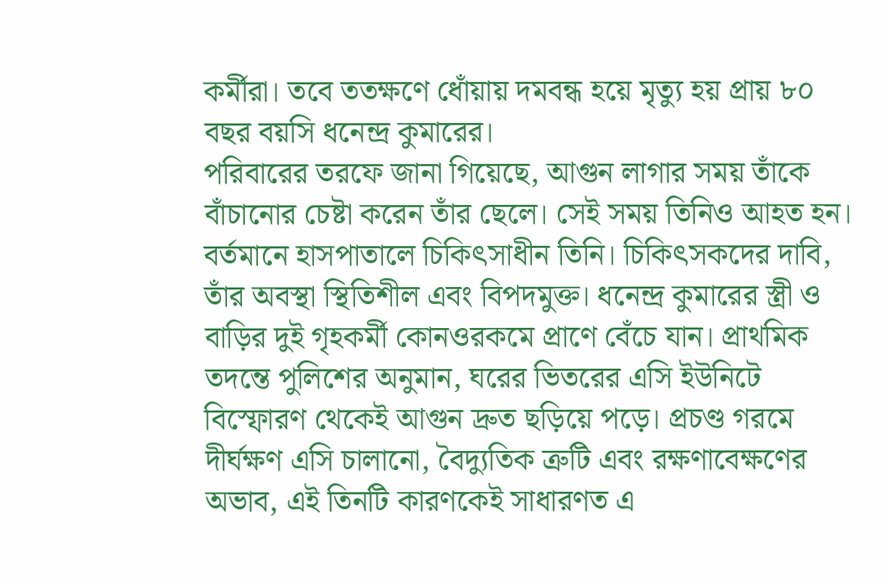কর্মীরা। তবে ততক্ষণে ধোঁয়ায় দমবন্ধ হয়ে মৃত্যু হয় প্রায় ৮০ বছর বয়সি ধনেন্দ্র কুমারের।
পরিবারের তরফে জানা গিয়েছে, আগুন লাগার সময় তাঁকে বাঁচানোর চেষ্টা করেন তাঁর ছেলে। সেই সময় তিনিও আহত হন। বর্তমানে হাসপাতালে চিকিৎসাধীন তিনি। চিকিৎসকদের দাবি, তাঁর অবস্থা স্থিতিশীল এবং বিপদমুক্ত। ধনেন্দ্র কুমারের স্ত্রী ও বাড়ির দুই গৃহকর্মী কোনওরকমে প্রাণে বেঁচে যান। প্রাথমিক তদন্তে পুলিশের অনুমান, ঘরের ভিতরের এসি ইউনিটে বিস্ফোরণ থেকেই আগুন দ্রুত ছড়িয়ে পড়ে। প্রচণ্ড গরমে দীর্ঘক্ষণ এসি চালানো, বৈদ্যুতিক ত্রুটি এবং রক্ষণাবেক্ষণের অভাব, এই তিনটি কারণকেই সাধারণত এ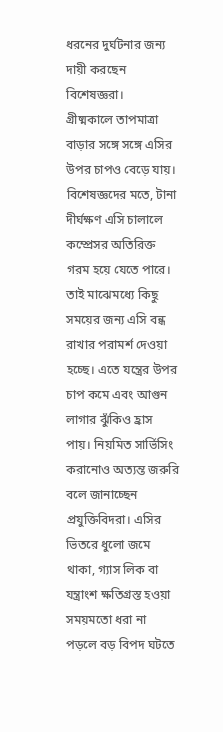ধরনের দুর্ঘটনার জন্য দায়ী করছেন বিশেষজ্ঞরা।
গ্রীষ্মকালে তাপমাত্রা বাড়ার সঙ্গে সঙ্গে এসির উপর চাপও বেড়ে যায়। বিশেষজ্ঞদের মতে, টানা দীর্ঘক্ষণ এসি চালালে কম্প্রেসর অতিরিক্ত গরম হয়ে যেতে পারে। তাই মাঝেমধ্যে কিছু সময়ের জন্য এসি বন্ধ রাখার পরামর্শ দেওয়া হচ্ছে। এতে যন্ত্রের উপর চাপ কমে এবং আগুন লাগার ঝুঁকিও হ্রাস পায়। নিয়মিত সার্ভিসিং করানোও অত্যন্ত জরুরি বলে জানাচ্ছেন প্রযুক্তিবিদরা। এসির ভিতরে ধুলো জমে থাকা, গ্যাস লিক বা যন্ত্রাংশ ক্ষতিগ্রস্ত হওয়া সময়মতো ধরা না পড়লে বড় বিপদ ঘটতে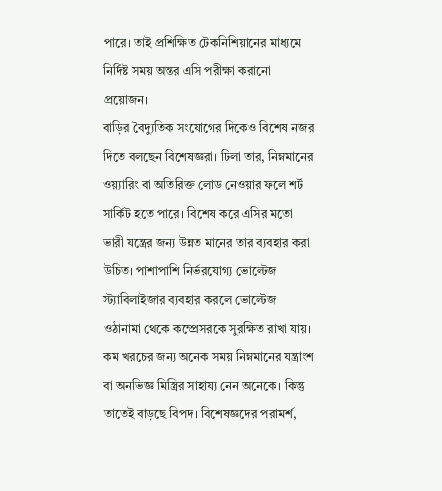পারে। তাই প্রশিক্ষিত টেকনিশিয়ানের মাধ্যমে নির্দিষ্ট সময় অন্তর এসি পরীক্ষা করানো প্রয়োজন।
বাড়ির বৈদ্যুতিক সংযোগের দিকেও বিশেষ নজর দিতে বলছেন বিশেষজ্ঞরা। ঢিলা তার, নিম্নমানের ওয়্যারিং বা অতিরিক্ত লোড নেওয়ার ফলে শর্ট সার্কিট হতে পারে। বিশেষ করে এসির মতো ভারী যন্ত্রের জন্য উন্নত মানের তার ব্যবহার করা উচিত। পাশাপাশি নির্ভরযোগ্য ভোল্টেজ স্ট্যাবিলাইজার ব্যবহার করলে ভোল্টেজ ওঠানামা থেকে কম্প্রেসরকে সুরক্ষিত রাখা যায়। কম খরচের জন্য অনেক সময় নিম্নমানের যন্ত্রাংশ বা অনভিজ্ঞ মিস্ত্রির সাহায্য নেন অনেকে। কিন্তু তাতেই বাড়ছে বিপদ। বিশেষজ্ঞদের পরামর্শ,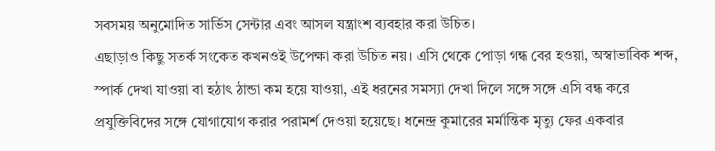সবসময় অনুমোদিত সার্ভিস সেন্টার এবং আসল যন্ত্রাংশ ব্যবহার করা উচিত।
এছাড়াও কিছু সতর্ক সংকেত কখনওই উপেক্ষা করা উচিত নয়। এসি থেকে পোড়া গন্ধ বের হওয়া, অস্বাভাবিক শব্দ, স্পার্ক দেখা যাওয়া বা হঠাৎ ঠান্ডা কম হয়ে যাওয়া, এই ধরনের সমস্যা দেখা দিলে সঙ্গে সঙ্গে এসি বন্ধ করে প্রযুক্তিবিদের সঙ্গে যোগাযোগ করার পরামর্শ দেওয়া হয়েছে। ধনেন্দ্র কুমারের মর্মান্তিক মৃত্যু ফের একবার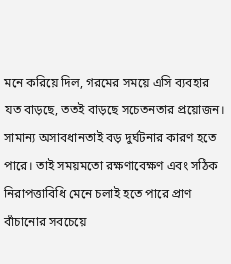মনে করিয়ে দিল, গরমের সময়ে এসি ব্যবহার যত বাড়ছে, ততই বাড়ছে সচেতনতার প্রয়োজন। সামান্য অসাবধানতাই বড় দুর্ঘটনার কারণ হতে পারে। তাই সময়মতো রক্ষণাবেক্ষণ এবং সঠিক নিরাপত্তাবিধি মেনে চলাই হতে পারে প্রাণ বাঁচানোর সবচেয়ে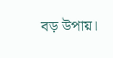বড় উপায়।